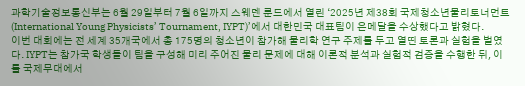과학기술정보통신부는 6월 29일부터 7월 6일까지 스웨덴 룬드에서 열린 ‘2025년 제38회 국제청소년물리토너먼트(International Young Physicists’ Tournament, IYPT)’에서 대한민국 대표팀이 은메달을 수상했다고 밝혔다.
이번 대회에는 전 세계 35개국에서 총 175명의 청소년이 참가해 물리학 연구 주제를 두고 열띤 토론과 실험을 벌였다. IYPT는 참가국 학생들이 팀을 구성해 미리 주어진 물리 문제에 대해 이론적 분석과 실험적 검증을 수행한 뒤, 이를 국제무대에서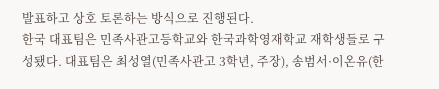발표하고 상호 토론하는 방식으로 진행된다.
한국 대표팀은 민족사관고등학교와 한국과학영재학교 재학생들로 구성됐다. 대표팀은 최성열(민족사관고 3학년, 주장), 송범서·이온유(한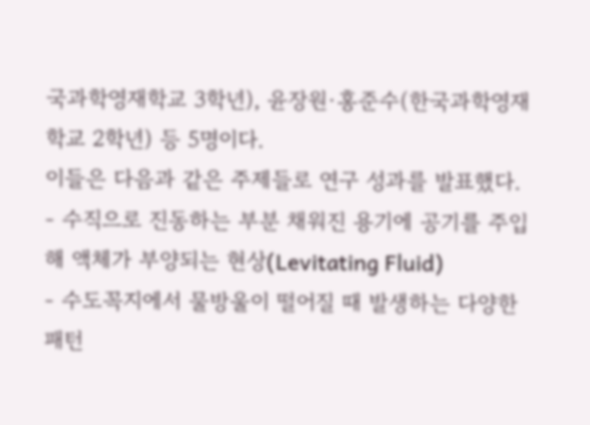국과학영재학교 3학년), 윤장원·홍준수(한국과학영재학교 2학년) 등 5명이다.
이들은 다음과 같은 주제들로 연구 성과를 발표했다.
- 수직으로 진동하는 부분 채워진 용기에 공기를 주입해 액체가 부양되는 현상(Levitating Fluid)
- 수도꼭지에서 물방울이 떨어질 때 발생하는 다양한 패턴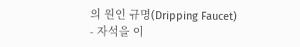의 원인 규명(Dripping Faucet)
- 자석을 이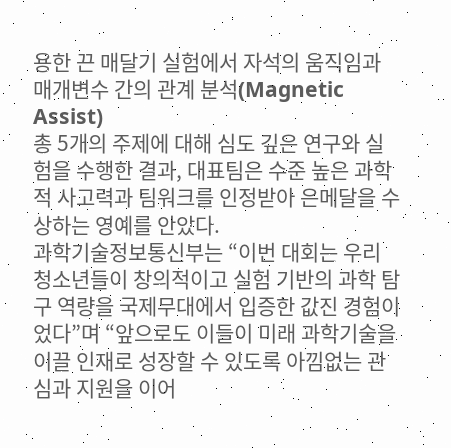용한 끈 매달기 실험에서 자석의 움직임과 매개변수 간의 관계 분석(Magnetic Assist)
총 5개의 주제에 대해 심도 깊은 연구와 실험을 수행한 결과, 대표팀은 수준 높은 과학적 사고력과 팀워크를 인정받아 은메달을 수상하는 영예를 안았다.
과학기술정보통신부는 “이번 대회는 우리 청소년들이 창의적이고 실험 기반의 과학 탐구 역량을 국제무대에서 입증한 값진 경험이었다”며 “앞으로도 이들이 미래 과학기술을 이끌 인재로 성장할 수 있도록 아낌없는 관심과 지원을 이어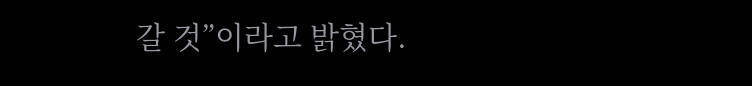갈 것”이라고 밝혔다.